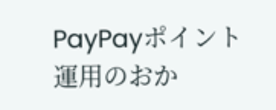PayPayポイント運用のおか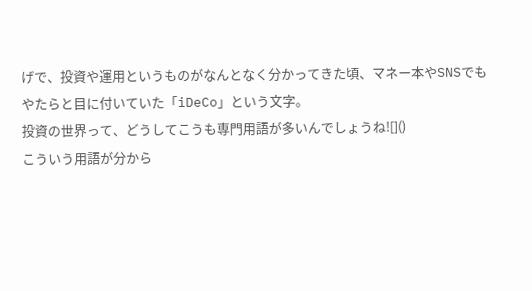げで、投資や運用というものがなんとなく分かってきた頃、マネー本やSNSでもやたらと目に付いていた「iDeCo」という文字。
投資の世界って、どうしてこうも専門用語が多いんでしょうね![]()
こういう用語が分から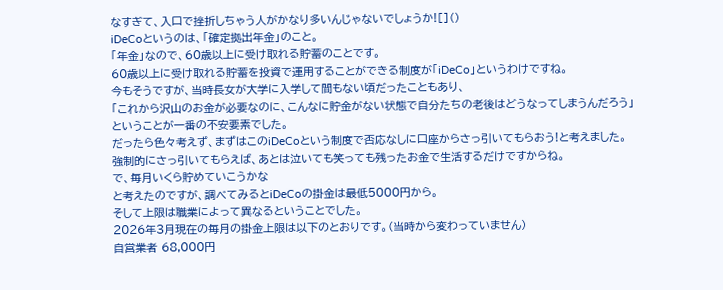なすぎて、入口で挫折しちゃう人がかなり多いんじゃないでしょうか![]()
iDeCoというのは、「確定拠出年金」のこと。
「年金」なので、60歳以上に受け取れる貯蓄のことです。
60歳以上に受け取れる貯蓄を投資で運用することができる制度が「iDeCo」というわけですね。
今もそうですが、当時長女が大学に入学して間もない頃だったこともあり、
「これから沢山のお金が必要なのに、こんなに貯金がない状態で自分たちの老後はどうなってしまうんだろう」
ということが一番の不安要素でした。
だったら色々考えず、まずはこのiDeCoという制度で否応なしに口座からさっ引いてもらおう!と考えました。
強制的にさっ引いてもらえば、あとは泣いても笑っても残ったお金で生活するだけですからね。
で、毎月いくら貯めていこうかな
と考えたのですが、調べてみるとiDeCoの掛金は最低5000円から。
そして上限は職業によって異なるということでした。
2026年3月現在の毎月の掛金上限は以下のとおりです。(当時から変わっていません)
自営業者 68,000円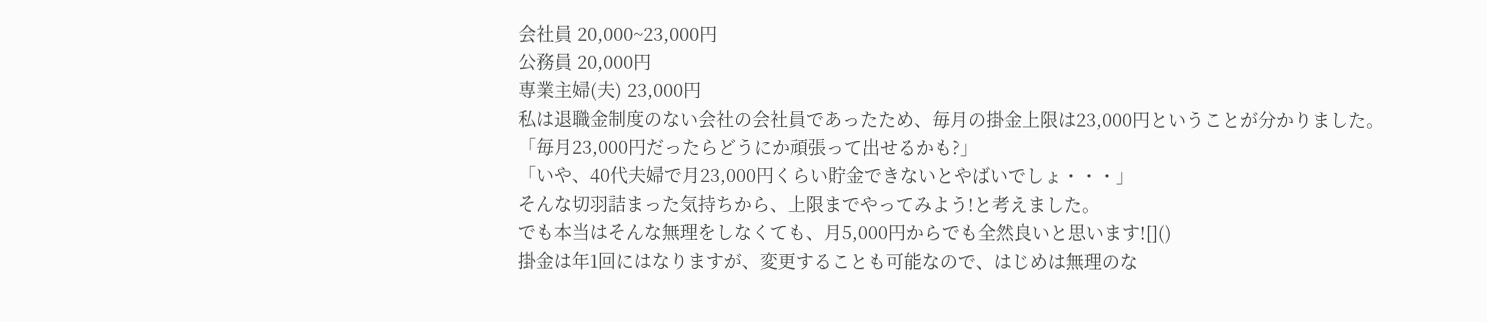会社員 20,000~23,000円
公務員 20,000円
専業主婦(夫) 23,000円
私は退職金制度のない会社の会社員であったため、毎月の掛金上限は23,000円ということが分かりました。
「毎月23,000円だったらどうにか頑張って出せるかも?」
「いや、40代夫婦で月23,000円くらい貯金できないとやばいでしょ・・・」
そんな切羽詰まった気持ちから、上限までやってみよう!と考えました。
でも本当はそんな無理をしなくても、月5,000円からでも全然良いと思います![]()
掛金は年1回にはなりますが、変更することも可能なので、はじめは無理のな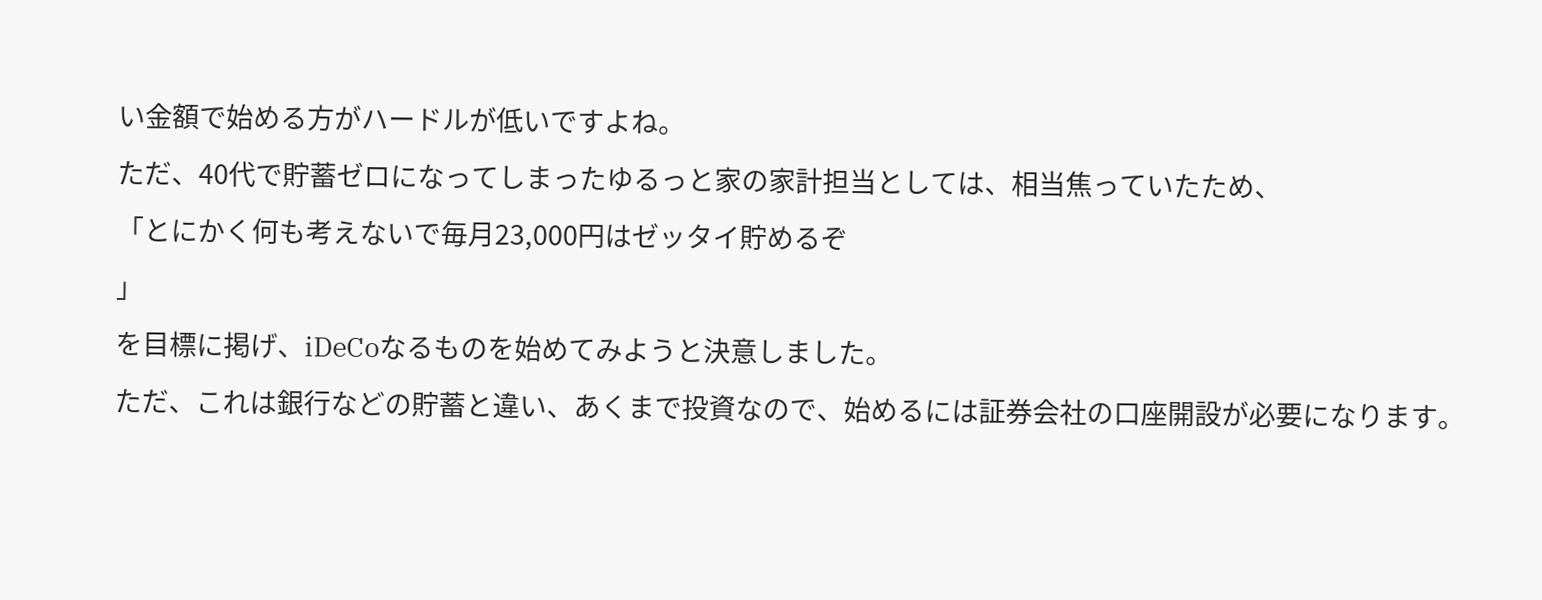い金額で始める方がハードルが低いですよね。
ただ、40代で貯蓄ゼロになってしまったゆるっと家の家計担当としては、相当焦っていたため、
「とにかく何も考えないで毎月23,000円はゼッタイ貯めるぞ
」
を目標に掲げ、iDeCoなるものを始めてみようと決意しました。
ただ、これは銀行などの貯蓄と違い、あくまで投資なので、始めるには証券会社の口座開設が必要になります。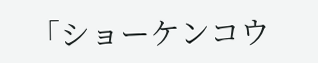「ショーケンコウ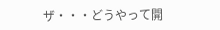ザ・・・どうやって開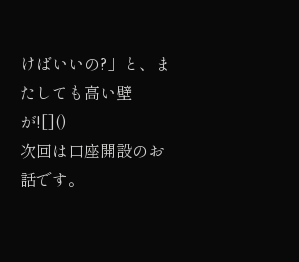けばいいの?」と、またしても高い壁が![]()
次回は口座開設のお話です。